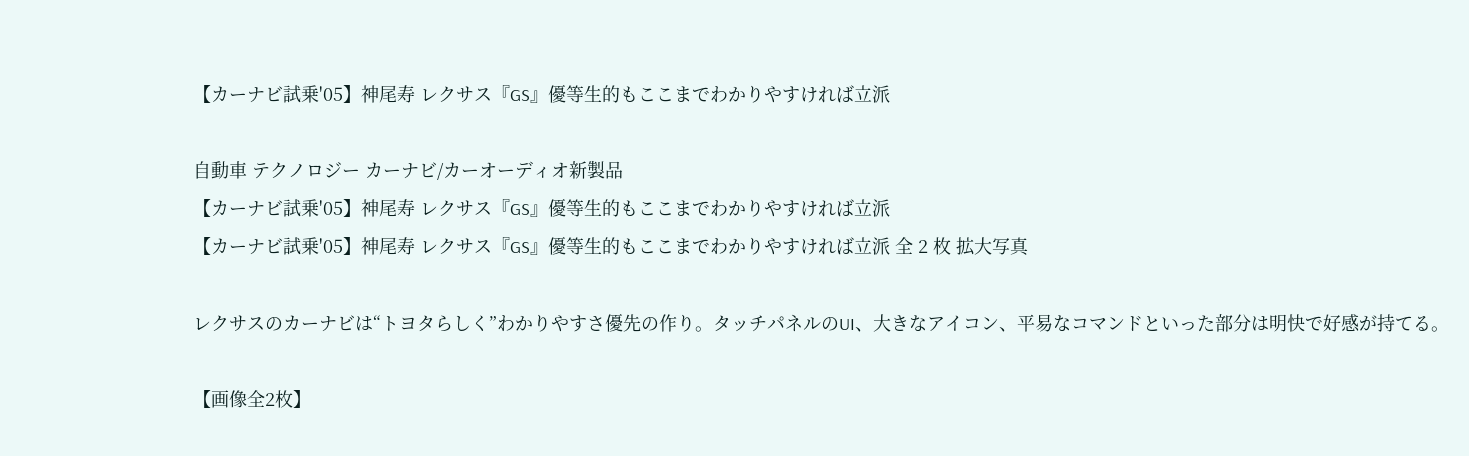【カーナビ試乗'05】神尾寿 レクサス『GS』優等生的もここまでわかりやすければ立派

自動車 テクノロジー カーナビ/カーオーディオ新製品
【カーナビ試乗'05】神尾寿 レクサス『GS』優等生的もここまでわかりやすければ立派
【カーナビ試乗'05】神尾寿 レクサス『GS』優等生的もここまでわかりやすければ立派 全 2 枚 拡大写真

レクサスのカーナビは“トヨタらしく”わかりやすさ優先の作り。タッチパネルのUI、大きなアイコン、平易なコマンドといった部分は明快で好感が持てる。

【画像全2枚】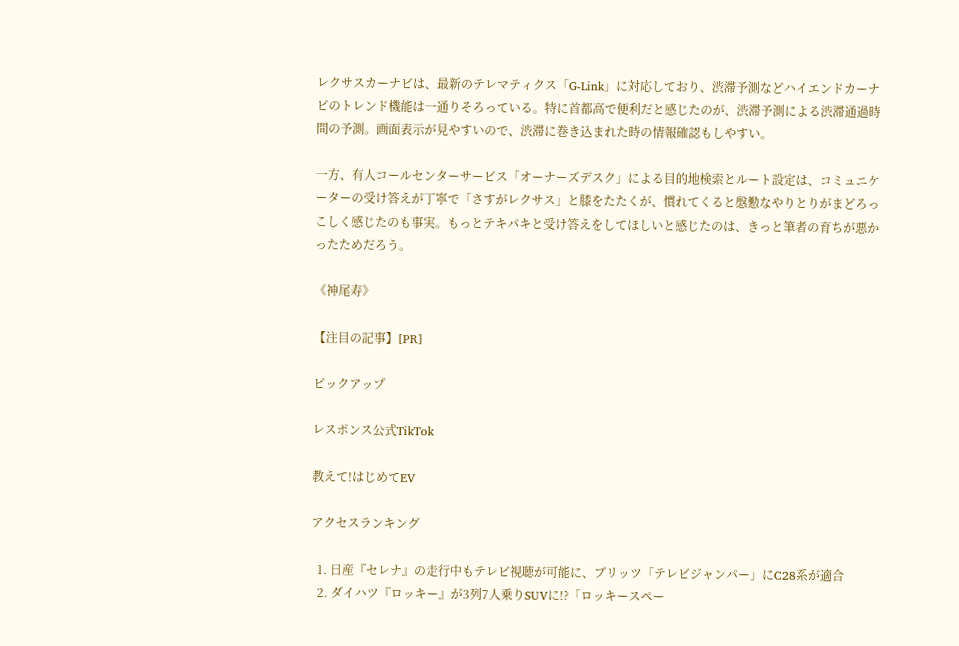レクサスカーナビは、最新のテレマティクス「G-Link」に対応しており、渋滞予測などハイエンドカーナビのトレンド機能は一通りそろっている。特に首都高で便利だと感じたのが、渋滞予測による渋滞通過時間の予測。画面表示が見やすいので、渋滞に巻き込まれた時の情報確認もしやすい。

一方、有人コールセンターサービス「オーナーズデスク」による目的地検索とルート設定は、コミュニケーターの受け答えが丁寧で「さすがレクサス」と膝をたたくが、慣れてくると慇懃なやりとりがまどろっこしく感じたのも事実。もっとテキパキと受け答えをしてほしいと感じたのは、きっと筆者の育ちが悪かったためだろう。

《神尾寿》

【注目の記事】[PR]

ピックアップ

レスポンス公式TikTok

教えて!はじめてEV

アクセスランキング

  1. 日産『セレナ』の走行中もテレビ視聴が可能に、ブリッツ「テレビジャンパー」にC28系が適合
  2. ダイハツ『ロッキー』が3列7人乗りSUVに!?「ロッキースペー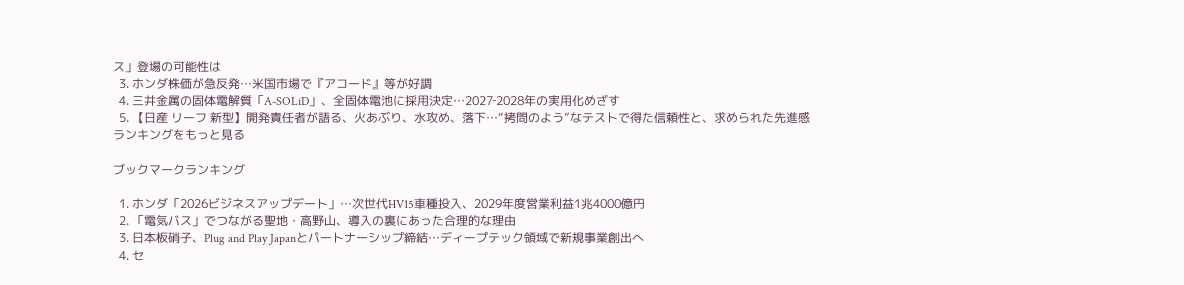ス」登場の可能性は
  3. ホンダ株価が急反発…米国市場で『アコード』等が好調
  4. 三井金属の固体電解質「A-SOLiD」、全固体電池に採用決定…2027‐2028年の実用化めざす
  5. 【日産 リーフ 新型】開発責任者が語る、火あぶり、水攻め、落下…“拷問のよう”なテストで得た信頼性と、求められた先進感
ランキングをもっと見る

ブックマークランキング

  1. ホンダ「2026ビジネスアップデート」…次世代HV15車種投入、2029年度営業利益1兆4000億円
  2. 「電気バス」でつながる聖地・高野山、導入の裏にあった合理的な理由
  3. 日本板硝子、Plug and Play Japanとパートナーシップ締結…ディープテック領域で新規事業創出へ
  4. セ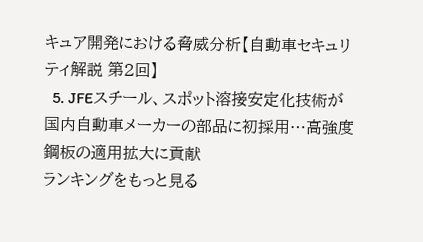キュア開発における脅威分析【自動車セキュリティ解説 第2回】
  5. JFEスチール、スポット溶接安定化技術が国内自動車メーカーの部品に初採用…高強度鋼板の適用拡大に貢献
ランキングをもっと見る